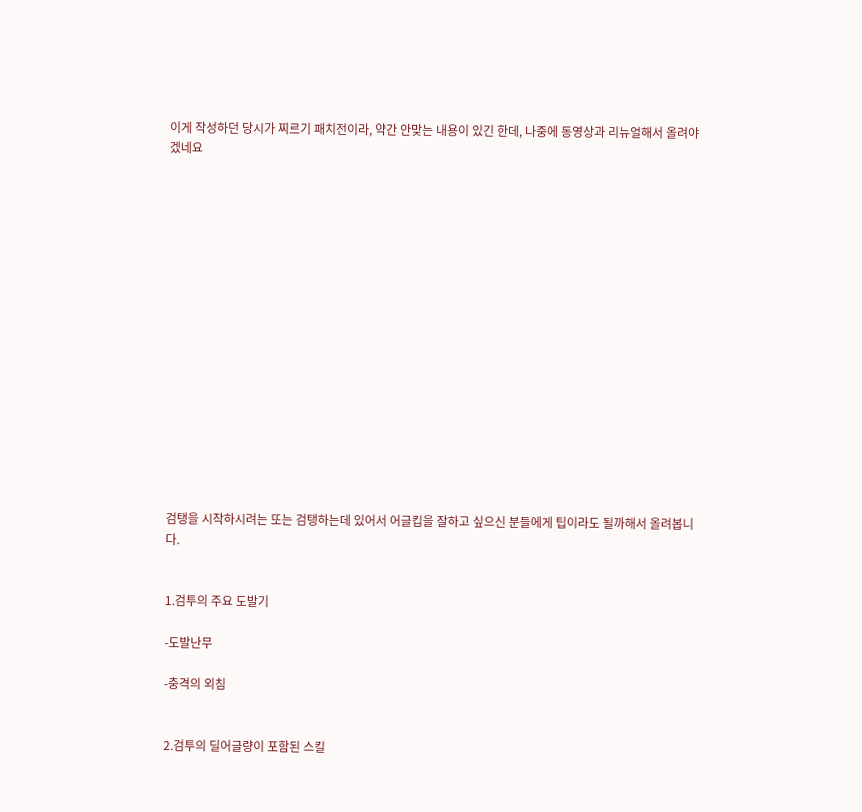이게 작성하던 당시가 찌르기 패치전이라, 약간 안맞는 내용이 있긴 한데, 나중에 동영상과 리뉴얼해서 올려야겠네요

















검탱을 시작하시려는 또는 검탱하는데 있어서 어글킵을 잘하고 싶으신 분들에게 팁이라도 될까해서 올려봅니다.


1.검투의 주요 도발기

-도발난무

-충격의 외침


2.검투의 딜어글량이 포함된 스킬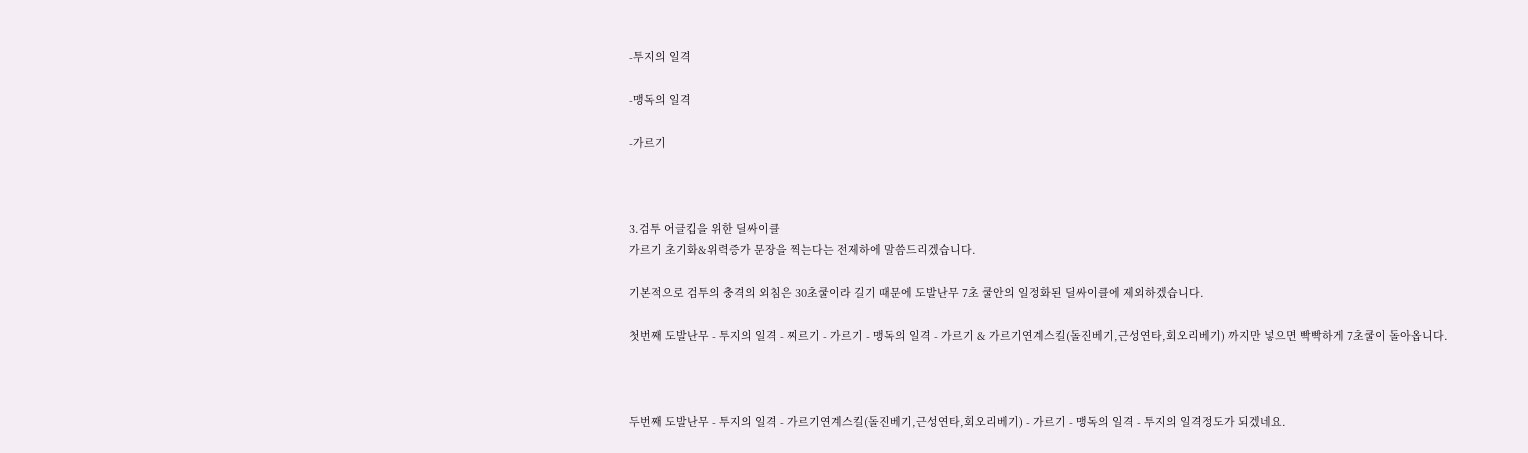-투지의 일격

-맹독의 일격

-가르기



3.검투 어글킵을 위한 딜싸이클
가르기 초기화&위력증가 문장을 찍는다는 전제하에 말씀드리겠습니다.

기본적으로 검투의 충격의 외침은 30초쿨이라 길기 때문에 도발난무 7초 쿨안의 일정화된 딜싸이클에 제외하겠습니다.

첫번째 도발난무 - 투지의 일격 - 찌르기 - 가르기 - 맹독의 일격 - 가르기 & 가르기연계스킬(돌진베기,근성연타,회오리베기) 까지만 넣으면 빡빡하게 7초쿨이 돌아옵니다.



두번째 도발난무 - 투지의 일격 - 가르기연계스킬(돌진베기,근성연타,회오리베기) - 가르기 - 맹독의 일격 - 투지의 일격정도가 되겠네요.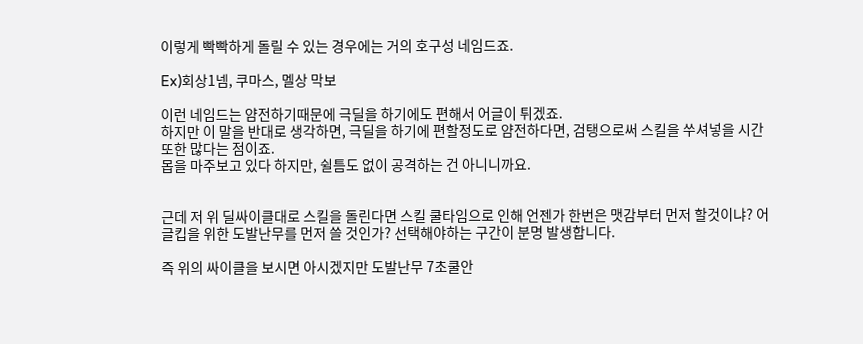이렇게 빡빡하게 돌릴 수 있는 경우에는 거의 호구성 네임드죠.

Ex)회상1넴, 쿠마스, 멜상 막보

이런 네임드는 얌전하기때문에 극딜을 하기에도 편해서 어글이 튀겠죠.
하지만 이 말을 반대로 생각하면, 극딜을 하기에 편할정도로 얌전하다면, 검탱으로써 스킬을 쑤셔넣을 시간 또한 많다는 점이죠.
몹을 마주보고 있다 하지만, 쉴틈도 없이 공격하는 건 아니니까요.


근데 저 위 딜싸이클대로 스킬을 돌린다면 스킬 쿨타임으로 인해 언젠가 한번은 맷감부터 먼저 할것이냐? 어글킵을 위한 도발난무를 먼저 쓸 것인가? 선택해야하는 구간이 분명 발생합니다.

즉 위의 싸이클을 보시면 아시겠지만 도발난무 7초쿨안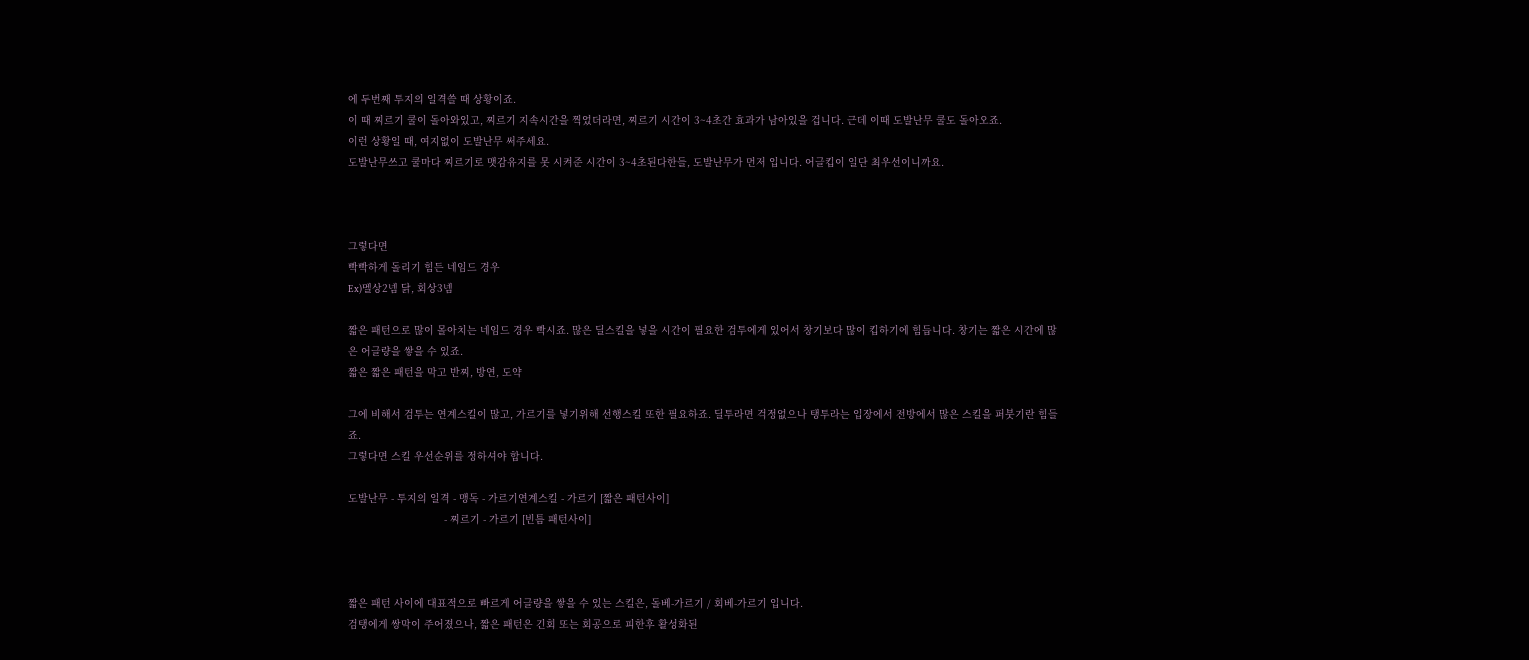에 두번째 투지의 일격쓸 때 상황이죠.
이 때 찌르기 쿨이 돌아와있고, 찌르기 지속시간을 찍었더라면, 찌르기 시간이 3~4초간 효과가 남아있을 겁니다. 근데 이때 도발난무 쿨도 돌아오죠.
이런 상황일 때, 여지없이 도발난무 써주세요.
도발난무쓰고 쿨마다 찌르기로 맷감유지를 못 시켜준 시간이 3~4초된다한들, 도발난무가 먼저 입니다. 어글킵이 일단 최우선이니까요.



그렇다면
빡빡하게 돌리기 힘든 네임드 경우
Ex)멜상2넴 닭, 회상3넴

짧은 패턴으로 많이 몰아치는 네임드 경우 빡시죠. 많은 딜스킬을 넣을 시간이 필요한 검투에게 있어서 창기보다 많이 킵하기에 힘듭니다. 창기는 짧은 시간에 많은 어글량을 쌓을 수 있죠.
짧은 짧은 패턴을 막고 반찌, 방연, 도약

그에 비해서 검투는 연계스킬이 많고, 가르기를 넣기위해 선행스킬 또한 필요하죠. 딜투라면 걱정없으나 탱투라는 입장에서 전방에서 많은 스킬을 퍼붓기란 힘들죠.
그렇다면 스킬 우선순위를 정하셔야 합니다.

도발난무 - 투지의 일격 - 맹독 - 가르기연계스킬 - 가르기 [짧은 패턴사이]
                                - 찌르기 - 가르기 [빈틈 패턴사이]



짧은 패턴 사이에 대표적으로 빠르게 어글량을 쌓을 수 있는 스킬은, 돌베-가르기 / 회베-가르기 입니다.
검탱에게 쌍막이 주어졌으나, 짧은 패턴은 긴회 또는 회공으로 피한후 활성화된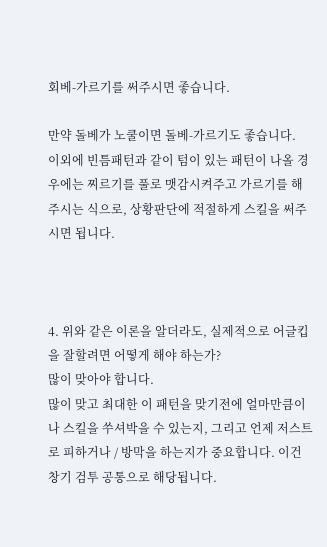회베-가르기를 써주시면 좋습니다.

만약 돌베가 노쿨이면 돌베-가르기도 좋습니다.
이외에 빈틈패턴과 같이 텀이 있는 패턴이 나올 경우에는 찌르기를 풀로 맷감시켜주고 가르기를 해주시는 식으로, 상황판단에 적절하게 스킬을 써주시면 됩니다.



4. 위와 같은 이론을 알더라도, 실제적으로 어글킵을 잘할려면 어떻게 해야 하는가?
많이 맞아야 합니다.
많이 맞고 최대한 이 패턴을 맞기전에 얼마만큼이나 스킬을 쑤셔박을 수 있는지, 그리고 언제 저스트로 피하거나 / 방막을 하는지가 중요합니다. 이건 창기 검투 공통으로 해당됩니다.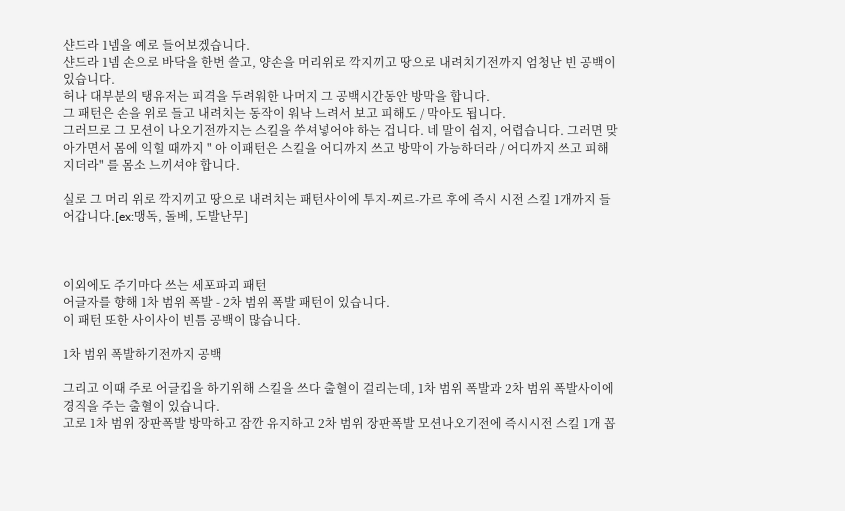샨드라 1넴을 예로 들어보겠습니다.
샨드라 1넴 손으로 바닥을 한번 쓸고, 양손을 머리위로 깍지끼고 땅으로 내려치기전까지 엄청난 빈 공백이 있습니다.
허나 대부분의 탱유저는 피격을 두려워한 나머지 그 공백시간동안 방막을 합니다.
그 패턴은 손을 위로 들고 내려치는 동작이 워낙 느려서 보고 피해도 / 막아도 됩니다.
그러므로 그 모션이 나오기전까지는 스킬을 쑤셔넣어야 하는 겁니다. 네 말이 쉽지, 어렵습니다. 그러면 맞아가면서 몸에 익힐 때까지 " 아 이패턴은 스킬을 어디까지 쓰고 방막이 가능하더라 / 어디까지 쓰고 피해지더라" 를 몸소 느끼셔야 합니다.

실로 그 머리 위로 깍지끼고 땅으로 내려치는 패턴사이에 투지-찌르-가르 후에 즉시 시전 스킬 1개까지 들어갑니다.[ex:맹독, 돌베, 도발난무]



이외에도 주기마다 쓰는 세포파괴 패턴
어글자를 향해 1차 범위 폭발 - 2차 범위 폭발 패턴이 있습니다.
이 패턴 또한 사이사이 빈틈 공백이 많습니다.

1차 범위 폭발하기전까지 공백

그리고 이때 주로 어글킵을 하기위해 스킬을 쓰다 출혈이 걸리는데, 1차 범위 폭발과 2차 범위 폭발사이에 경직을 주는 출혈이 있습니다.
고로 1차 범위 장판폭발 방막하고 잠깐 유지하고 2차 범위 장판폭발 모션나오기전에 즉시시전 스킬 1개 꼽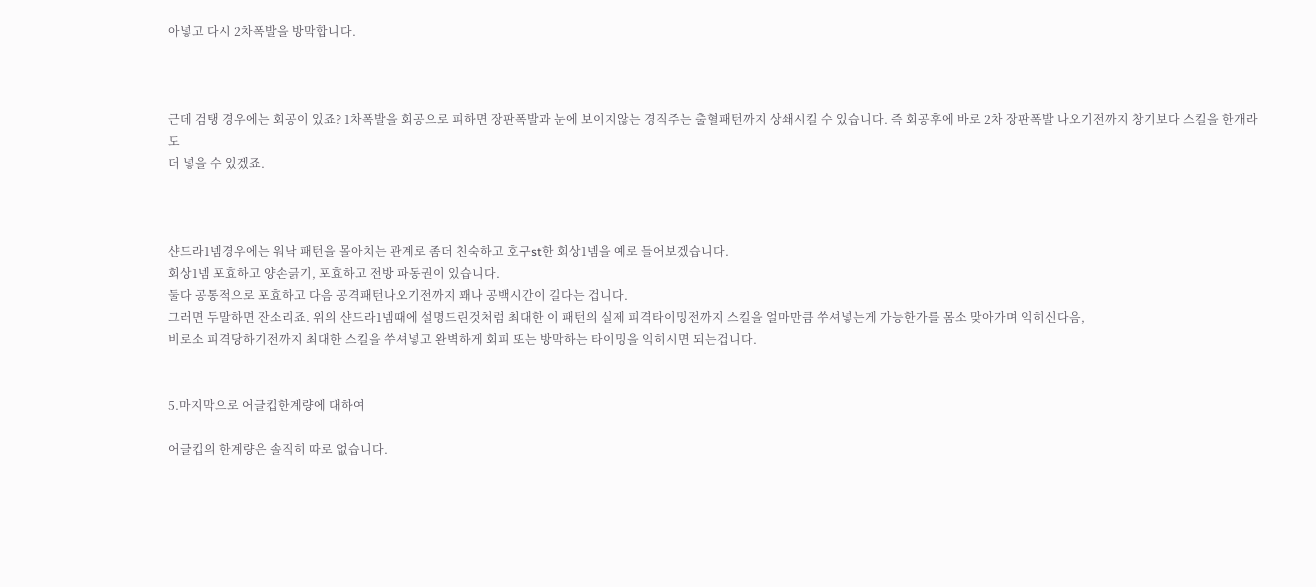아넣고 다시 2차폭발을 방막합니다.



근데 검탱 경우에는 회공이 있죠? 1차폭발을 회공으로 피하면 장판폭발과 눈에 보이지않는 경직주는 출혈패턴까지 상쇄시킬 수 있습니다. 즉 회공후에 바로 2차 장판폭발 나오기전까지 창기보다 스킬을 한개라도
더 넣을 수 있겠죠.



샨드라1넴경우에는 워낙 패턴을 몰아치는 관계로 좀더 친숙하고 호구st한 회상1넴을 예로 들어보겠습니다.
회상1넴 포효하고 양손긁기, 포효하고 전방 파동권이 있습니다.
둘다 공통적으로 포효하고 다음 공격패턴나오기전까지 꽤나 공백시간이 길다는 겁니다.
그러면 두말하면 잔소리죠. 위의 샨드라1넴때에 설명드린것처럼 최대한 이 패턴의 실제 피격타이밍전까지 스킬을 얼마만큼 쑤셔넣는게 가능한가를 몸소 맞아가며 익히신다음,
비로소 피격당하기전까지 최대한 스킬을 쑤셔넣고 완벽하게 회피 또는 방막하는 타이밍을 익히시면 되는겁니다.


5.마지막으로 어글킵한계량에 대하여

어글킵의 한계량은 솔직히 따로 없습니다.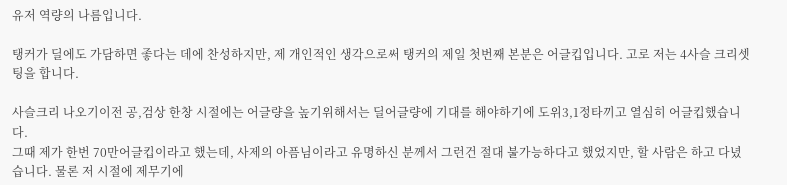유저 역량의 나름입니다.

탱커가 딜에도 가담하면 좋다는 데에 찬성하지만, 제 개인적인 생각으로써 탱커의 제일 첫번째 본분은 어글킵입니다. 고로 저는 4사슬 크리셋팅을 합니다.

사슬크리 나오기이전 공,검상 한창 시절에는 어글량을 높기위해서는 딜어글량에 기대를 해야하기에 도위3,1정타끼고 열심히 어글킵했습니다.
그때 제가 한번 70만어글킵이라고 했는데, 사제의 아픔님이라고 유명하신 분께서 그런건 절대 불가능하다고 했었지만, 할 사람은 하고 다녔습니다. 물론 저 시절에 제무기에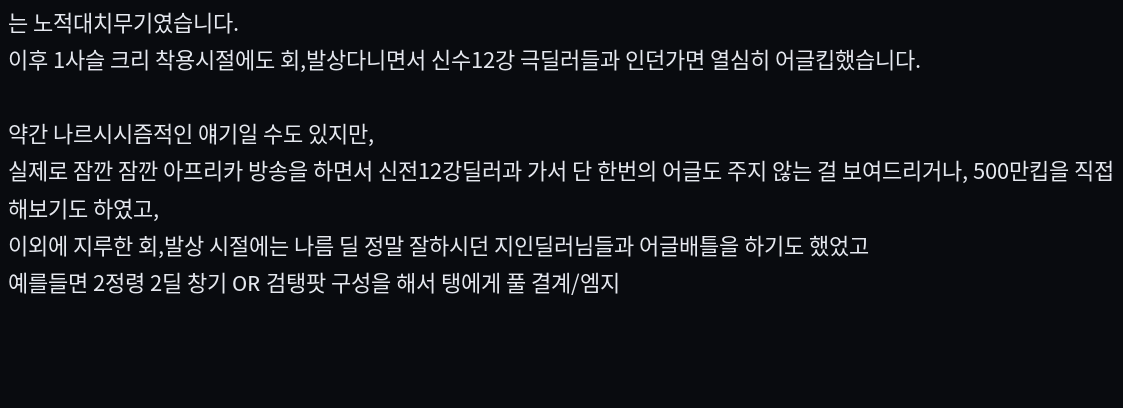는 노적대치무기였습니다.
이후 1사슬 크리 착용시절에도 회,발상다니면서 신수12강 극딜러들과 인던가면 열심히 어글킵했습니다.

약간 나르시시즘적인 얘기일 수도 있지만,
실제로 잠깐 잠깐 아프리카 방송을 하면서 신전12강딜러과 가서 단 한번의 어글도 주지 않는 걸 보여드리거나, 500만킵을 직접 해보기도 하였고,
이외에 지루한 회,발상 시절에는 나름 딜 정말 잘하시던 지인딜러님들과 어글배틀을 하기도 했었고
예를들면 2정령 2딜 창기 OR 검탱팟 구성을 해서 탱에게 풀 결계/엠지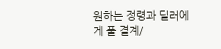원하는 정령과 딜러에게 풀 결계/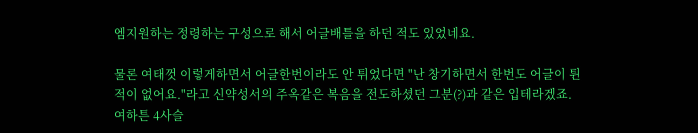엠지원하는 정령하는 구성으로 해서 어글배틀을 하던 적도 있었네요.

물론 여태껏 이렇게하면서 어글한번이라도 안 튀었다면 "난 창기하면서 한번도 어글이 튄 적이 없어요."라고 신약성서의 주옥같은 복음을 전도하셨던 그분(?)과 같은 입테라겠죠.
여하튼 4사슬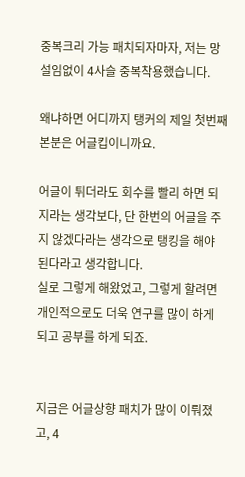중복크리 가능 패치되자마자, 저는 망설임없이 4사슬 중복착용했습니다.

왜냐하면 어디까지 탱커의 제일 첫번째 본분은 어글킵이니까요.

어글이 튀더라도 회수를 빨리 하면 되지라는 생각보다, 단 한번의 어글을 주지 않겠다라는 생각으로 탱킹을 해야 된다라고 생각합니다.
실로 그렇게 해왔었고, 그렇게 할려면 개인적으로도 더욱 연구를 많이 하게 되고 공부를 하게 되죠.


지금은 어글상향 패치가 많이 이뤄졌고, 4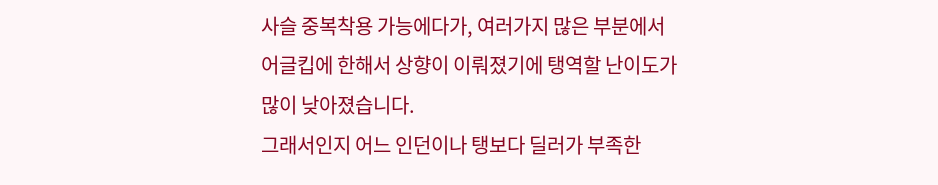사슬 중복착용 가능에다가, 여러가지 많은 부분에서 어글킵에 한해서 상향이 이뤄졌기에 탱역할 난이도가 많이 낮아졌습니다.
그래서인지 어느 인던이나 탱보다 딜러가 부족한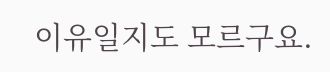이유일지도 모르구요.